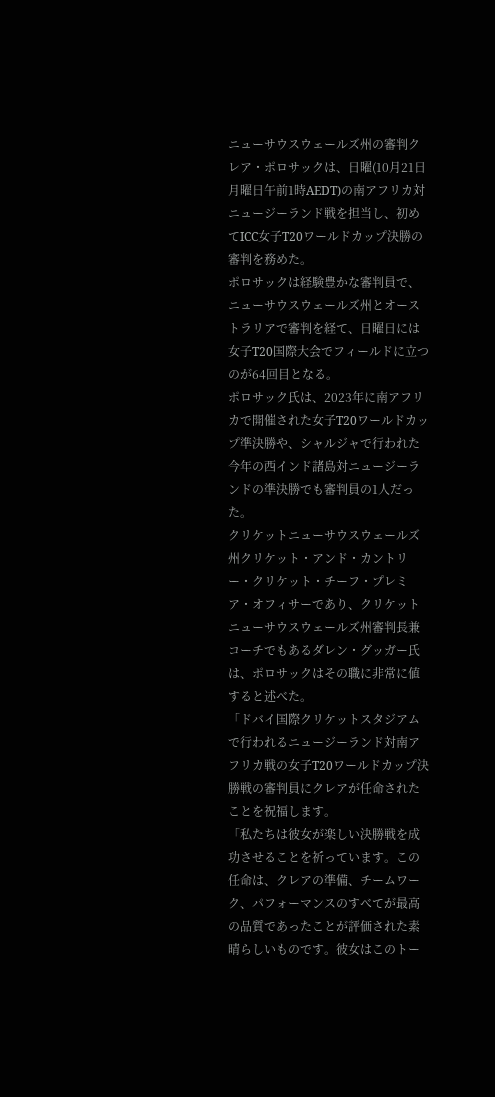ニューサウスウェールズ州の審判クレア・ポロサックは、日曜(10月21日月曜日午前1時AEDT)の南アフリカ対ニュージーランド戦を担当し、初めてICC女子T20ワールドカップ決勝の審判を務めた。
ポロサックは経験豊かな審判員で、ニューサウスウェールズ州とオーストラリアで審判を経て、日曜日には女子T20国際大会でフィールドに立つのが64回目となる。
ポロサック氏は、2023年に南アフリカで開催された女子T20ワールドカップ準決勝や、シャルジャで行われた今年の西インド諸島対ニュージーランドの準決勝でも審判員の1人だった。
クリケットニューサウスウェールズ州クリケット・アンド・カントリー・クリケット・チーフ・プレミア・オフィサーであり、クリケットニューサウスウェールズ州審判長兼コーチでもあるダレン・グッガー氏は、ポロサックはその職に非常に値すると述べた。
「ドバイ国際クリケットスタジアムで行われるニュージーランド対南アフリカ戦の女子T20ワールドカップ決勝戦の審判員にクレアが任命されたことを祝福します。
「私たちは彼女が楽しい決勝戦を成功させることを祈っています。この任命は、クレアの準備、チームワーク、パフォーマンスのすべてが最高の品質であったことが評価された素晴らしいものです。彼女はこのトー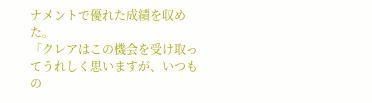ナメントで優れた成績を収めた。
「クレアはこの機会を受け取ってうれしく思いますが、いつもの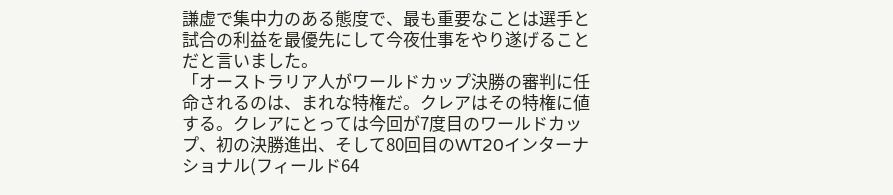謙虚で集中力のある態度で、最も重要なことは選手と試合の利益を最優先にして今夜仕事をやり遂げることだと言いました。
「オーストラリア人がワールドカップ決勝の審判に任命されるのは、まれな特権だ。クレアはその特権に値する。クレアにとっては今回が7度目のワールドカップ、初の決勝進出、そして80回目のWT20インターナショナル(フィールド64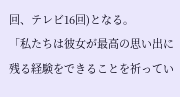回、テレビ16回)となる。
「私たちは彼女が最高の思い出に残る経験をできることを祈ってい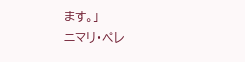ます。」
ニマリ・ペレ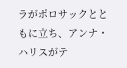ラがポロサックとともに立ち、アンナ・ハリスがテ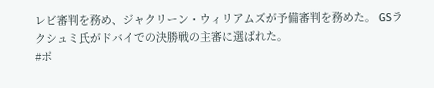レビ審判を務め、ジャクリーン・ウィリアムズが予備審判を務めた。 GSラクシュミ氏がドバイでの決勝戦の主審に選ばれた。
#ポ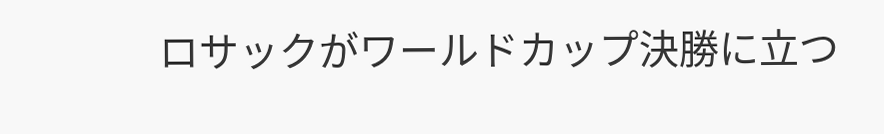ロサックがワールドカップ決勝に立つ